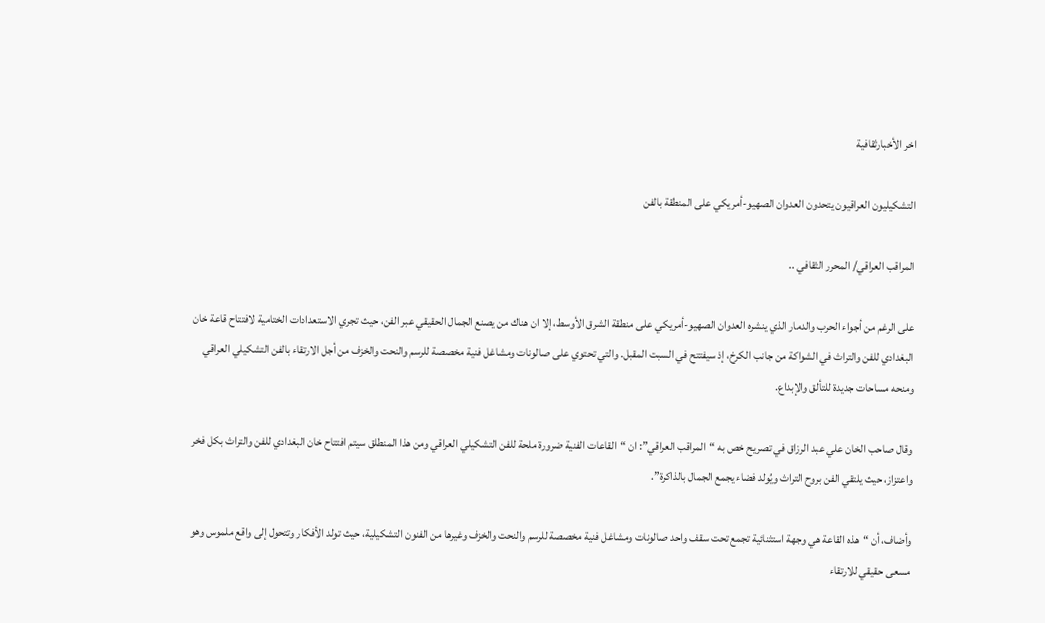اخر الأخبارثقافية

التشكيليون العراقيون يتحدون العدوان الصهيو-أمريكي على المنطقة بالفن

المراقب العراقي/ المحرر الثقافي ..

على الرغم من أجواء الحرب والدمار الذي ينشره العدوان الصهيو-أمريكي على منطقة الشرق الأوسط، إلا ان هناك من يصنع الجمال الحقيقي عبر الفن، حيث تجري الاستعدادات الختامية لافتتاح قاعة خان البغدادي للفن والتراث في الشواكة من جانب الكرخ، إذ سيفتتح في السبت المقبل. والتي تحتوي على صالونات ومشاغل فنية مخصصة للرسم والنحت والخزف من أجل الارتقاء بالفن التشكيلي العراقي ومنحه مساحات جديدة للتألق والإبداع.

وقال صاحب الخان علي عبد الرزاق في تصريح خص به “المراقب العراقي”: ان “القاعات الفنية ضرورة ملحة للفن التشكيلي العراقي ومن هذا المنطلق سيتم افتتاح خان البغدادي للفن والتراث بكل فخر واعتزاز، حيث يلتقي الفن بروح التراث ويُولد فضاء يجمع الجمال بالذاكرة”.

وأضاف، أن “هذه القاعة هي وجهة استثنائية تجمع تحت سقف واحد صالونات ومشاغل فنية مخصصة للرسم والنحت والخزف وغيرها من الفنون التشكيلية، حيث تولد الأفكار وتتحول إلى واقع ملموس وهو مسعى حقيقي للارتقاء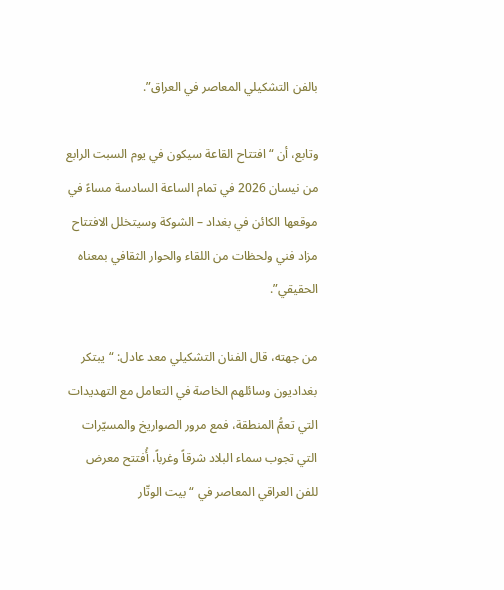بالفن التشكيلي المعاصر في العراق”.

وتابع، أن “افتتاح القاعة سيكون في يوم السبت الرابع من نيسان 2026 في تمام الساعة السادسة مساءً في موقعها الكائن في بغداد – الشوكة وسيتخلل الافتتاح مزاد فني ولحظات من اللقاء والحوار الثقافي بمعناه الحقيقي”.

من جهته، قال الفنان التشكيلي معد عادل: “يبتكر بغداديون وسائلهم الخاصة في التعامل مع التهديدات التي تعمُّ المنطقة، فمع مرور الصواريخ والمسيّرات التي تجوب سماء البلاد شرقاً وغرباً، أُفتتح معرض للفن العراقي المعاصر في “بيت الوتّار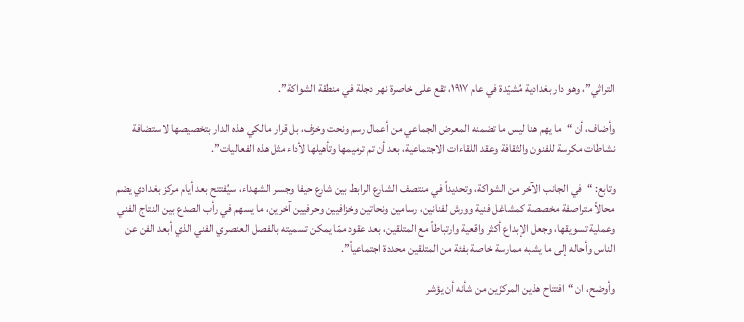التراثي”، وهو دار بغدادية مُشيّدة في عام ١٩١٧، تقع على خاصرة نهر دجلة في منطقة الشواكة”.

وأضاف، أن “ما يهم هنا ليس ما تضمنه المعرض الجماعي من أعمال رسم ونحت وخزف، بل قرار مالكي هذه الدار بتخصيصها لاستضافة نشاطات مكرسة للفنون والثقافة وعقد اللقاءات الاجتماعية، بعد أن تم ترميمها وتأهيلها لأداء مثل هذه الفعاليات”.

وتابع: “في الجانب الآخر من الشواكة، وتحديداً في منتصف الشارع الرابط بين شارع حيفا وجسر الشهداء، سيُفتتح بعد أيام مركز بغدادي يضم محالاً متراصفة مخصصة كمشاغل فنية وورش لفنانين، رسامين ونحاتين وخزافيين وحرفيين آخرين، ما يسهم في رأب الصدع بين النتاج الفني وعملية تسويقها، وجعل الإبداع أكثر واقعية وارتباطاً مع المتلقين، بعد عقود ممّا يمكن تسميته بالفصل العنصري الفني الذي أبعد الفن عن الناس وأحاله إلى ما يشبه ممارسة خاصة بفئة من المتلقين محددة اجتماعياً”.

وأوضح، ان “افتتاح هذين المركزَين من شأنه أن يؤشر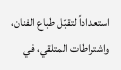استعداداً لتقبّل طباع الفنان، واشتراطات المتلقي، في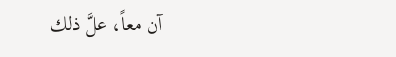آن معاً، علَّ ذلك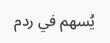يُسهم في ردم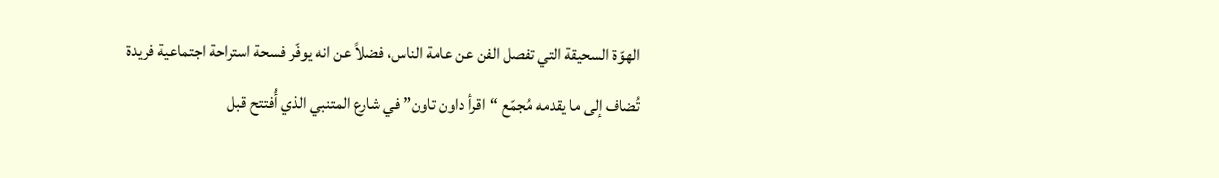الهوّة السحيقة التي تفصل الفن عن عامة الناس، فضلاً عن انه يوفّر فسحة استراحة اجتماعية فريدة تُضاف إلى ما يقدمه مُجمّع “اقرأ داون تاون” في شارع المتنبي الذي أُفتتح قبل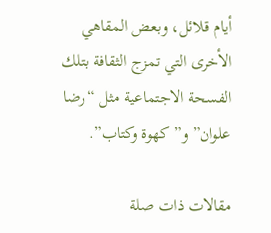أيام قلائل، وبعض المقاهي الأخرى التي تمزج الثقافة بتلك الفسحة الاجتماعية مثل “رضا علوان” و”كهوة وكتاب”.

مقالات ذات صلة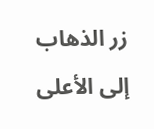زر الذهاب إلى الأعلى